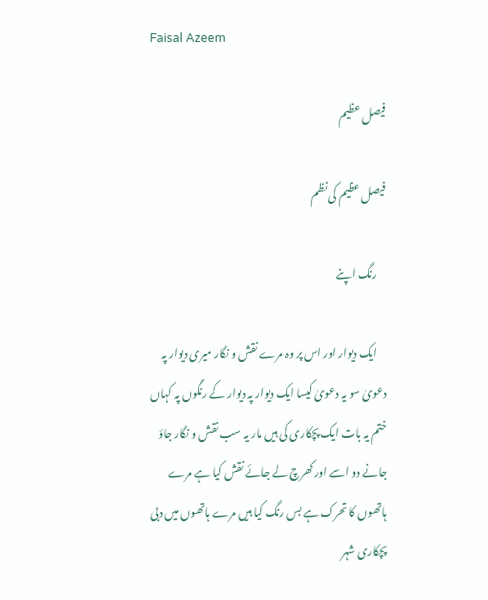Faisal Azeem

فیصل عظیم

فیصل عظیم کی نظم

    رنگ اپنے

    ایک دیوار اور اس پر وہ مرے نقش و نگار میری دیوار پہ دعویٰ سو یہ دعویٰ کیسا ایک دیوار پہ دیوار کے رنگوں پہ کہاں ختم یہ بات ایک پچکاری کی ہیں مار یہ سب نقش و نگار جاؤ جانے دو اسے اور کھرچ لے جائے نقش کیا ہے مرے ہاتھوں کا تحرک ہے بس رنگ کیا ہیں مرے ہاتھوں میں دبی پچکاری شہر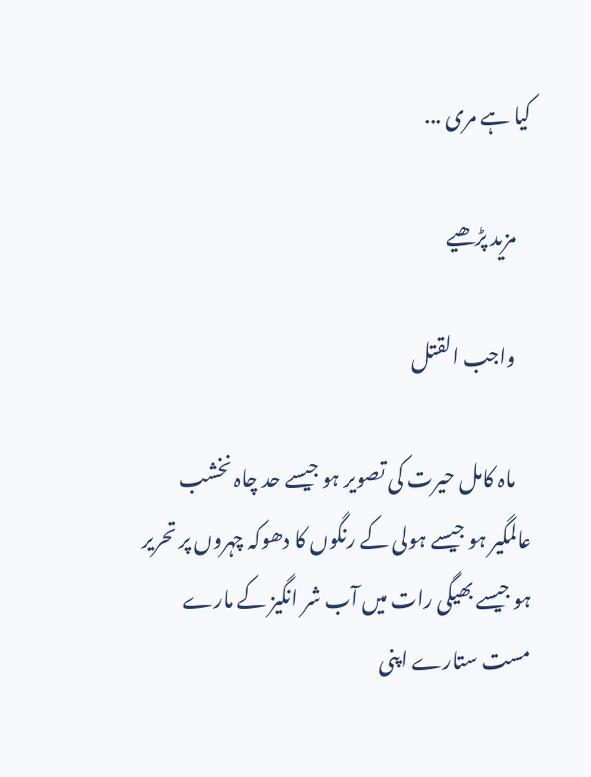کیا ہے مری ...

    مزید پڑھیے

    واجب القتل

    ماہ کامل حیرت کی تصویر ہو جیسے حد چاہ نخشب عالمگیر ہو جیسے ہولی کے رنگوں کا دھوکہ چہروں پر تحریر ہو جیسے بھیگی رات میں آب شر انگیز کے مارے مست ستارے اپنی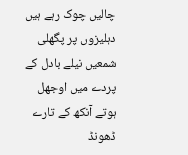چالیں چوک رہے ہیں دہلیزوں پر پگھلی شمعیں نیلے بادل کے پردے میں اوجھل ہوتے آنکھ کے تارے ڈھونڈ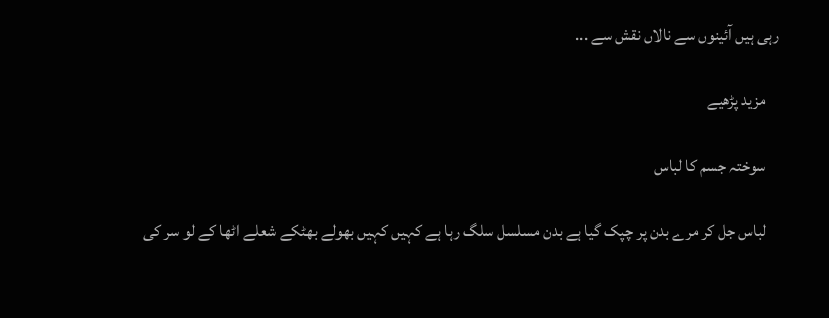رہی ہیں آئینوں سے نالاں نقش سے ...

    مزید پڑھیے

    سوختہ جسم کا لباس

    لباس جل کر مرے بدن پر چپک گیا ہے بدن مسلسل سلگ رہا ہے کہیں کہیں بھولے بھٹکے شعلے اٹھا کے لو سر کی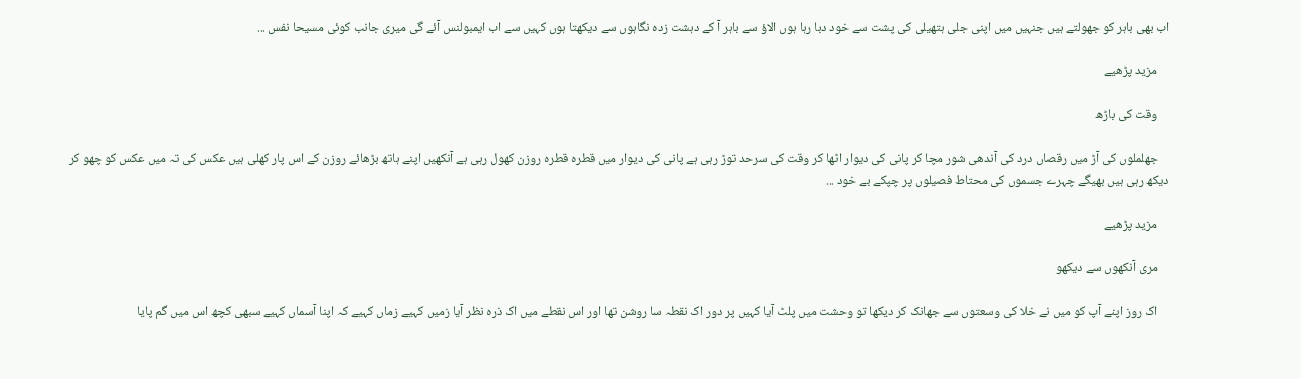اب بھی باہر کو جھولتے ہیں جنہیں میں اپنی جلی ہتھیلی کی پشت سے خود دبا رہا ہوں الاؤ سے باہر آ کے دہشت زدہ نگاہوں سے دیکھتا ہوں کہیں سے اب ایمبولنس آئے گی میری جانب کوئی مسیحا نفس ...

    مزید پڑھیے

    وقت کی باڑھ

    جھلملوں کی آڑ میں رقصاں درد کی آندھی شور مچا کر پانی کی دیوار اٹھا کر وقت کی سرحد توڑ رہی ہے پانی کی دیوار میں قطرہ قطرہ روزن کھول رہی ہے آنکھیں اپنے ہاتھ بڑھائے روزن کے اس پار کھلی ہیں عکس کی تہ میں عکس کو چھو کر دیکھ رہی ہیں بھیگے چہرے جسموں کی محتاط فصیلوں پر چپکے بے خود ...

    مزید پڑھیے

    مری آنکھوں سے دیکھو

    اک روز اپنے آپ کو میں نے خلا کی وسعتوں سے جھانک کر دیکھا تو وحشت میں پلٹ آیا کہیں پر دور اک نقطہ سا روشن تھا اور اس نقطے میں اک ذرہ نظر آیا زمیں کہیے زماں کہیے کہ اپنا آسماں کہیے سبھی کچھ اس میں گم پایا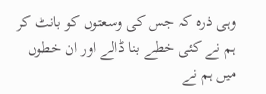وہی ذرہ کہ جس کی وسعتوں کو بانٹ کر ہم نے کئی خطے بنا ڈالے اور ان خطوں میں ہم نے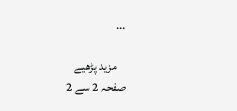...

    مزید پڑھیے
صفحہ 2 سے 2